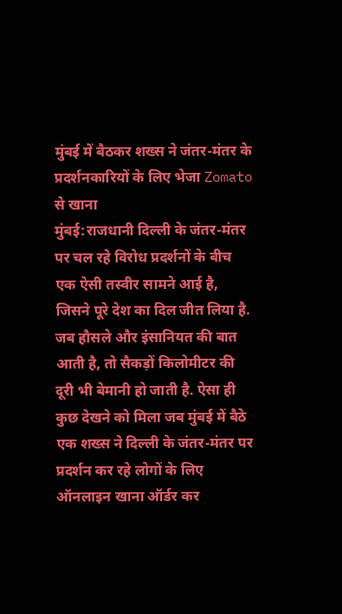मुंबई में बैठकर शख्स ने जंतर-मंतर के प्रदर्शनकारियों के लिए भेजा Zomato से खाना
मुंबई:राजधानी दिल्ली के जंतर-मंतर पर चल रहे विरोध प्रदर्शनों के बीच एक ऐसी तस्वीर सामने आई है, जिसने पूरे देश का दिल जीत लिया है. जब हौसले और इंसानियत की बात आती है, तो सैकड़ों किलोमीटर की दूरी भी बेमानी हो जाती है. ऐसा ही कुछ देखने को मिला जब मुंबई में बैठे एक शख्स ने दिल्ली के जंतर-मंतर पर प्रदर्शन कर रहे लोगों के लिए ऑनलाइन खाना ऑर्डर कर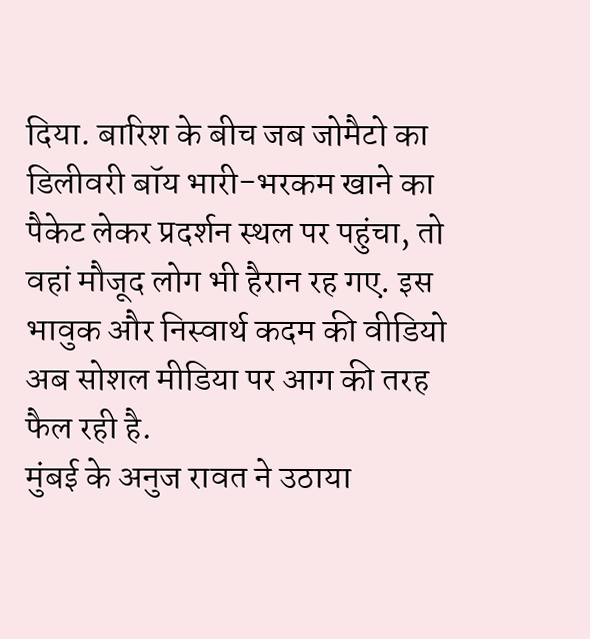दिया. बारिश के बीच जब जोमैटो का डिलीवरी बॉय भारी-भरकम खाने का पैकेट लेकर प्रदर्शन स्थल पर पहुंचा, तो वहां मौजूद लोग भी हैरान रह गए. इस भावुक और निस्वार्थ कदम की वीडियो अब सोशल मीडिया पर आग की तरह फैल रही है.
मुंबई के अनुज रावत ने उठाया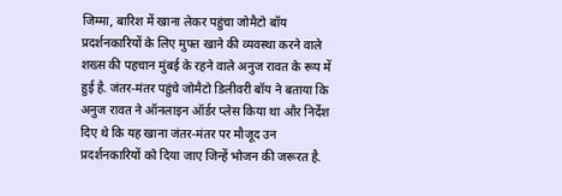जिम्मा, बारिश में खाना लेकर पहुंचा जोमैटो बॉय
प्रदर्शनकारियों के लिए मुफ्त खाने की व्यवस्था करने वाले शख्स की पहचान मुंबई के रहने वाले अनुज रावत के रूप में हुई है. जंतर-मंतर पहुंचे जोमैटो डिलीवरी बॉय ने बताया कि अनुज रावत ने ऑनलाइन ऑर्डर प्लेस किया था और निर्देश दिए थे कि यह खाना जंतर-मंतर पर मौजूद उन प्रदर्शनकारियों को दिया जाए जिन्हें भोजन की जरूरत है.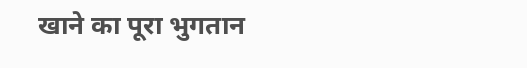खाने का पूरा भुगतान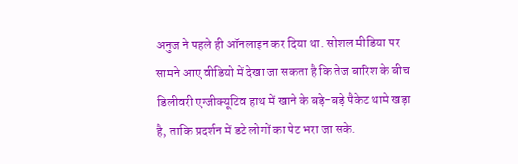अनुज ने पहले ही ऑनलाइन कर दिया था. सोशल मीडिया पर सामने आए वीडियो में देखा जा सकता है कि तेज बारिश के बीच डिलीवरी एग्जीक्यूटिव हाथ में खाने के बड़े-बड़े पैकेट थामे खड़ा है, ताकि प्रदर्शन में डटे लोगों का पेट भरा जा सके.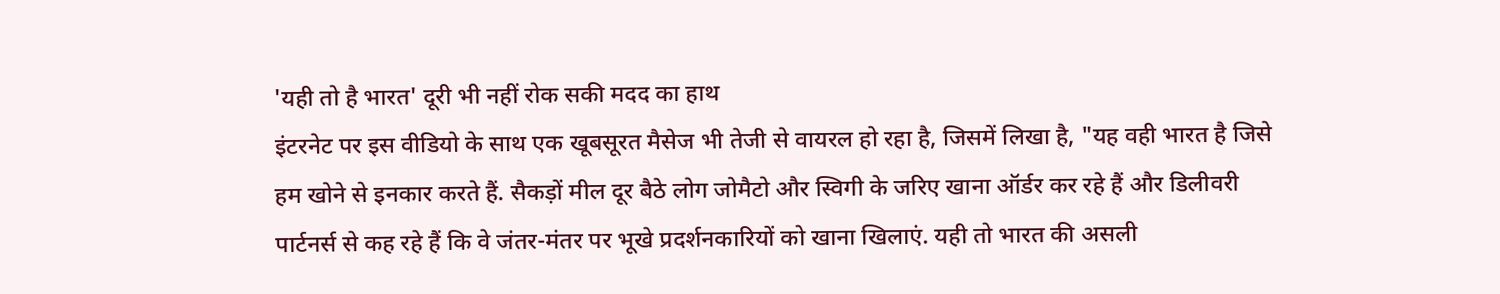'यही तो है भारत' दूरी भी नहीं रोक सकी मदद का हाथ
इंटरनेट पर इस वीडियो के साथ एक खूबसूरत मैसेज भी तेजी से वायरल हो रहा है, जिसमें लिखा है, "यह वही भारत है जिसे हम खोने से इनकार करते हैं. सैकड़ों मील दूर बैठे लोग जोमैटो और स्विगी के जरिए खाना ऑर्डर कर रहे हैं और डिलीवरी पार्टनर्स से कह रहे हैं कि वे जंतर-मंतर पर भूखे प्रदर्शनकारियों को खाना खिलाएं. यही तो भारत की असली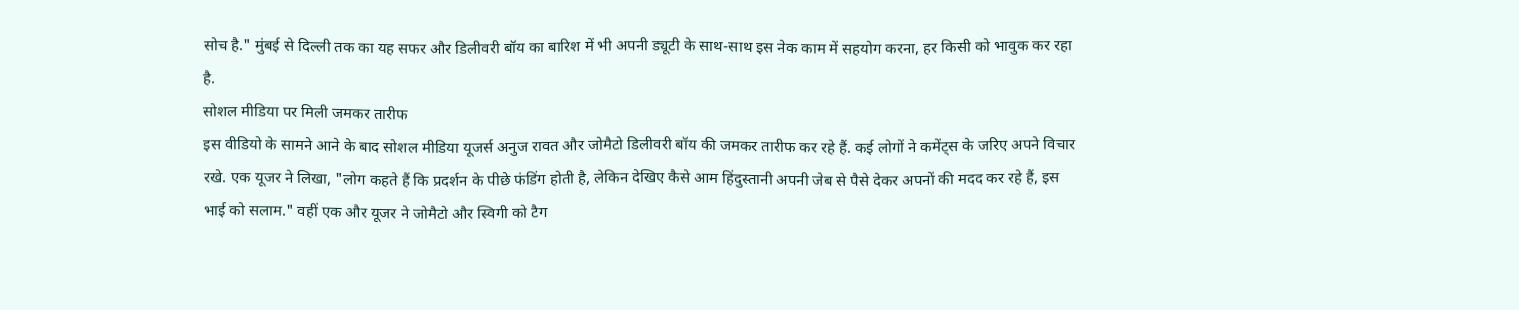सोच है." मुंबई से दिल्ली तक का यह सफर और डिलीवरी बॉय का बारिश में भी अपनी ड्यूटी के साथ-साथ इस नेक काम में सहयोग करना, हर किसी को भावुक कर रहा है.
सोशल मीडिया पर मिली जमकर तारीफ
इस वीडियो के सामने आने के बाद सोशल मीडिया यूजर्स अनुज रावत और जोमैटो डिलीवरी बॉय की जमकर तारीफ कर रहे हैं. कई लोगों ने कमेंट्स के जरिए अपने विचार रखे. एक यूजर ने लिखा, "लोग कहते हैं कि प्रदर्शन के पीछे फंडिंग होती है, लेकिन देखिए कैसे आम हिंदुस्तानी अपनी जेब से पैसे देकर अपनों की मदद कर रहे हैं, इस भाई को सलाम." वहीं एक और यूजर ने जोमैटो और स्विगी को टैग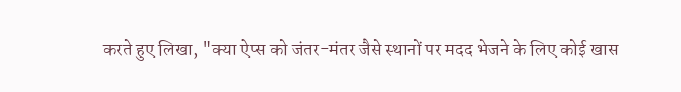करते हुए लिखा, "क्या ऐप्स को जंतर-मंतर जैसे स्थानों पर मदद भेजने के लिए कोई खास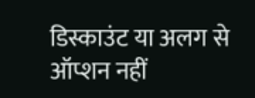डिस्काउंट या अलग से ऑप्शन नहीं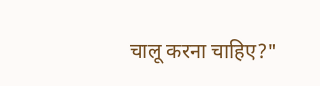चालू करना चाहिए?"